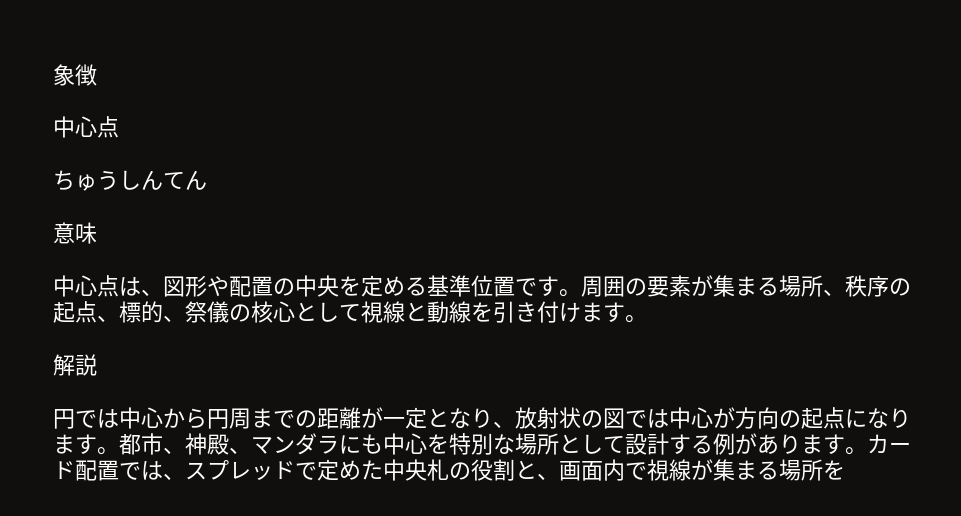象徴

中心点

ちゅうしんてん

意味

中心点は、図形や配置の中央を定める基準位置です。周囲の要素が集まる場所、秩序の起点、標的、祭儀の核心として視線と動線を引き付けます。

解説

円では中心から円周までの距離が一定となり、放射状の図では中心が方向の起点になります。都市、神殿、マンダラにも中心を特別な場所として設計する例があります。カード配置では、スプレッドで定めた中央札の役割と、画面内で視線が集まる場所を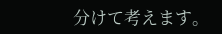分けて考えます。